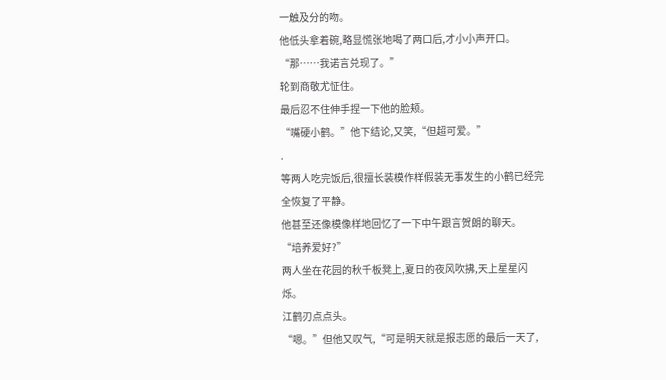一触及分的吻。
他低头拿着碗,略显慌张地喝了两口后,才小小声开口。
“那……我诺言兑现了。”
轮到商敬尤怔住。
最后忍不住伸手捏一下他的脸颊。
“嘴硬小鹤。”他下结论,又笑,“但超可爱。”
.
等两人吃完饭后,很擅长装模作样假装无事发生的小鹤已经完全恢复了平静。
他甚至还像模像样地回忆了一下中午跟言贺朗的聊天。
“培养爱好?”
两人坐在花园的秋千板凳上,夏日的夜风吹拂,天上星星闪烁。
江鹤刃点点头。
“嗯。”但他又叹气,“可是明天就是报志愿的最后一天了,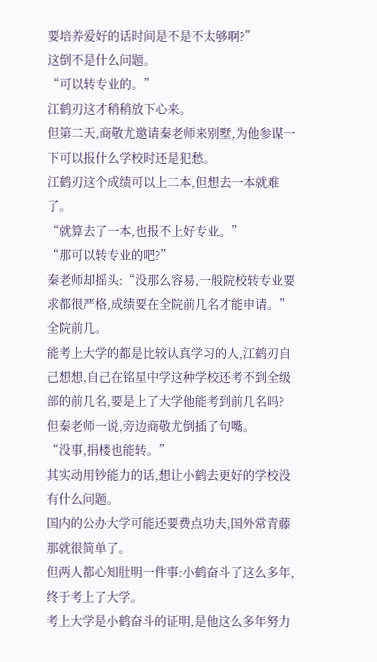要培养爱好的话时间是不是不太够啊?”
这倒不是什么问题。
“可以转专业的。”
江鹤刃这才稍稍放下心来。
但第二天,商敬尤邀请秦老师来别墅,为他参谋一下可以报什么学校时还是犯愁。
江鹤刃这个成绩可以上二本,但想去一本就难了。
“就算去了一本,也报不上好专业。”
“那可以转专业的吧?”
秦老师却摇头:“没那么容易,一般院校转专业要求都很严格,成绩要在全院前几名才能申请。”
全院前几。
能考上大学的都是比较认真学习的人,江鹤刃自己想想,自己在铭星中学这种学校还考不到全级部的前几名,要是上了大学他能考到前几名吗?
但秦老师一说,旁边商敬尤倒插了句嘴。
“没事,捐楼也能转。”
其实动用钞能力的话,想让小鹤去更好的学校没有什么问题。
国内的公办大学可能还要费点功夫,国外常青藤那就很简单了。
但两人都心知肚明一件事:小鹤奋斗了这么多年,终于考上了大学。
考上大学是小鹤奋斗的证明,是他这么多年努力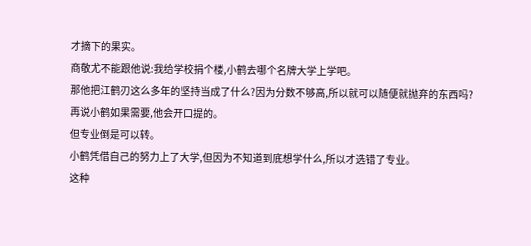才摘下的果实。
商敬尤不能跟他说:我给学校捐个楼,小鹤去哪个名牌大学上学吧。
那他把江鹤刃这么多年的坚持当成了什么?因为分数不够高,所以就可以随便就抛弃的东西吗?
再说小鹤如果需要,他会开口提的。
但专业倒是可以转。
小鹤凭借自己的努力上了大学,但因为不知道到底想学什么,所以才选错了专业。
这种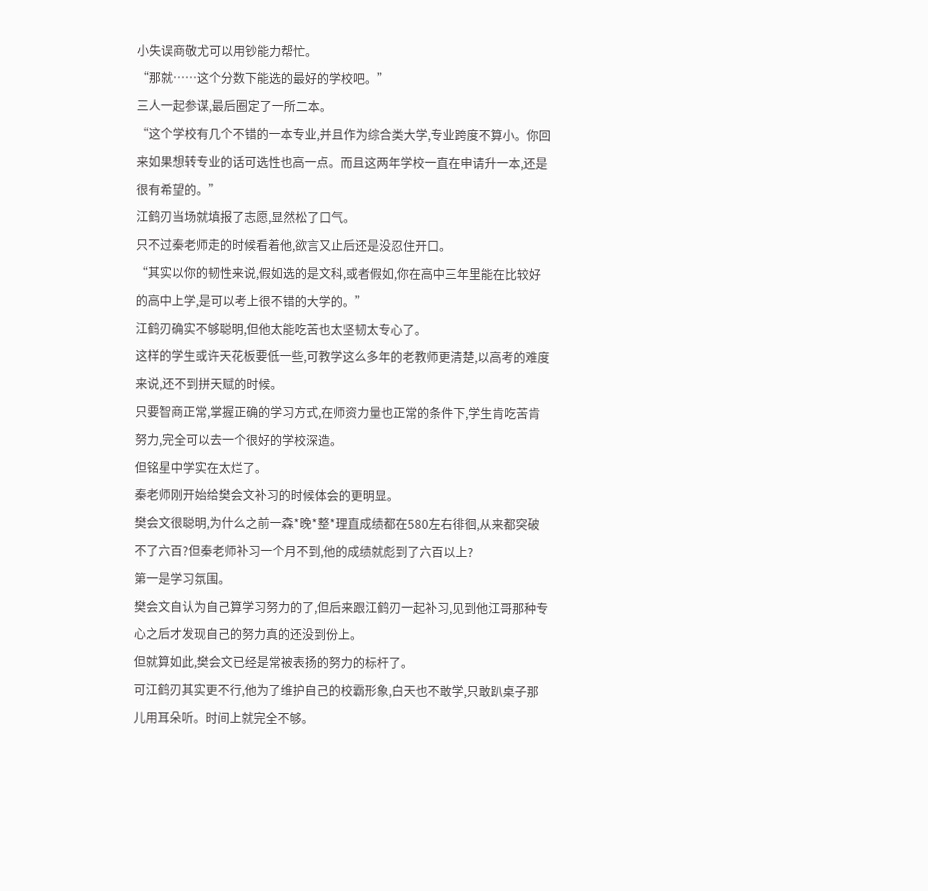小失误商敬尤可以用钞能力帮忙。
“那就……这个分数下能选的最好的学校吧。”
三人一起参谋,最后圈定了一所二本。
“这个学校有几个不错的一本专业,并且作为综合类大学,专业跨度不算小。你回来如果想转专业的话可选性也高一点。而且这两年学校一直在申请升一本,还是很有希望的。”
江鹤刃当场就填报了志愿,显然松了口气。
只不过秦老师走的时候看着他,欲言又止后还是没忍住开口。
“其实以你的韧性来说,假如选的是文科,或者假如,你在高中三年里能在比较好的高中上学,是可以考上很不错的大学的。”
江鹤刃确实不够聪明,但他太能吃苦也太坚韧太专心了。
这样的学生或许天花板要低一些,可教学这么多年的老教师更清楚,以高考的难度来说,还不到拼天赋的时候。
只要智商正常,掌握正确的学习方式,在师资力量也正常的条件下,学生肯吃苦肯努力,完全可以去一个很好的学校深造。
但铭星中学实在太烂了。
秦老师刚开始给樊会文补习的时候体会的更明显。
樊会文很聪明,为什么之前一森*晚*整*理直成绩都在580左右徘徊,从来都突破不了六百?但秦老师补习一个月不到,他的成绩就彪到了六百以上?
第一是学习氛围。
樊会文自认为自己算学习努力的了,但后来跟江鹤刃一起补习,见到他江哥那种专心之后才发现自己的努力真的还没到份上。
但就算如此,樊会文已经是常被表扬的努力的标杆了。
可江鹤刃其实更不行,他为了维护自己的校霸形象,白天也不敢学,只敢趴桌子那儿用耳朵听。时间上就完全不够。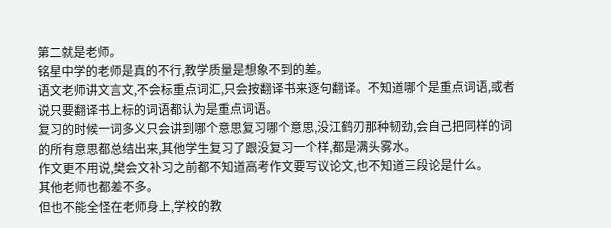第二就是老师。
铭星中学的老师是真的不行,教学质量是想象不到的差。
语文老师讲文言文,不会标重点词汇,只会按翻译书来逐句翻译。不知道哪个是重点词语,或者说只要翻译书上标的词语都认为是重点词语。
复习的时候一词多义只会讲到哪个意思复习哪个意思,没江鹤刃那种韧劲,会自己把同样的词的所有意思都总结出来,其他学生复习了跟没复习一个样,都是满头雾水。
作文更不用说,樊会文补习之前都不知道高考作文要写议论文,也不知道三段论是什么。
其他老师也都差不多。
但也不能全怪在老师身上,学校的教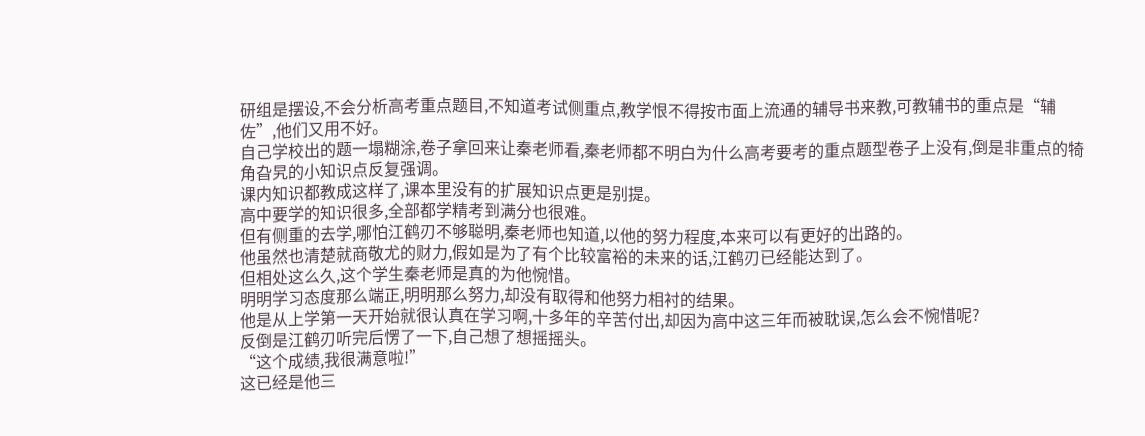研组是摆设,不会分析高考重点题目,不知道考试侧重点,教学恨不得按市面上流通的辅导书来教,可教辅书的重点是“辅佐”,他们又用不好。
自己学校出的题一塌糊涂,卷子拿回来让秦老师看,秦老师都不明白为什么高考要考的重点题型卷子上没有,倒是非重点的犄角旮旯的小知识点反复强调。
课内知识都教成这样了,课本里没有的扩展知识点更是别提。
高中要学的知识很多,全部都学精考到满分也很难。
但有侧重的去学,哪怕江鹤刃不够聪明,秦老师也知道,以他的努力程度,本来可以有更好的出路的。
他虽然也清楚就商敬尤的财力,假如是为了有个比较富裕的未来的话,江鹤刃已经能达到了。
但相处这么久,这个学生秦老师是真的为他惋惜。
明明学习态度那么端正,明明那么努力,却没有取得和他努力相衬的结果。
他是从上学第一天开始就很认真在学习啊,十多年的辛苦付出,却因为高中这三年而被耽误,怎么会不惋惜呢?
反倒是江鹤刃听完后愣了一下,自己想了想摇摇头。
“这个成绩,我很满意啦!”
这已经是他三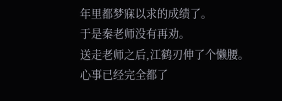年里都梦寐以求的成绩了。
于是秦老师没有再劝。
送走老师之后,江鹤刃伸了个懒腰。
心事已经完全都了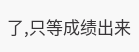了,只等成绩出来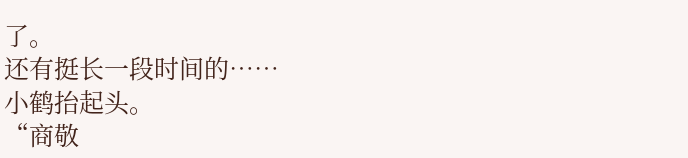了。
还有挺长一段时间的……
小鹤抬起头。
“商敬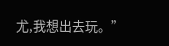尤,我想出去玩。”